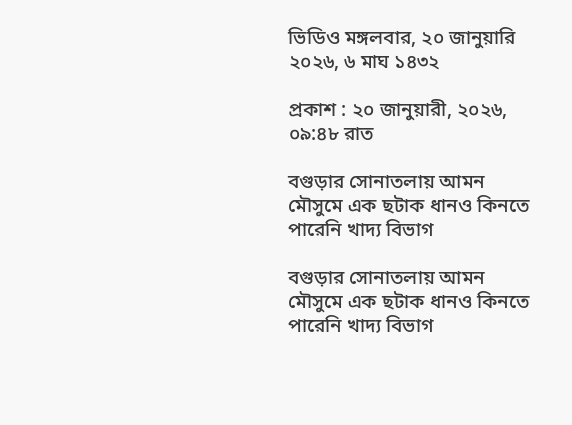ভিডিও মঙ্গলবার, ২০ জানুয়ারি ২০২৬, ৬ মাঘ ১৪৩২

প্রকাশ : ২০ জানুয়ারী, ২০২৬, ০৯:৪৮ রাত

বগুড়ার সোনাতলায় আমন মৌসুমে এক ছটাক ধানও কিনতে পারেনি খাদ্য বিভাগ

বগুড়ার সোনাতলায় আমন মৌসুমে এক ছটাক ধানও কিনতে পারেনি খাদ্য বিভাগ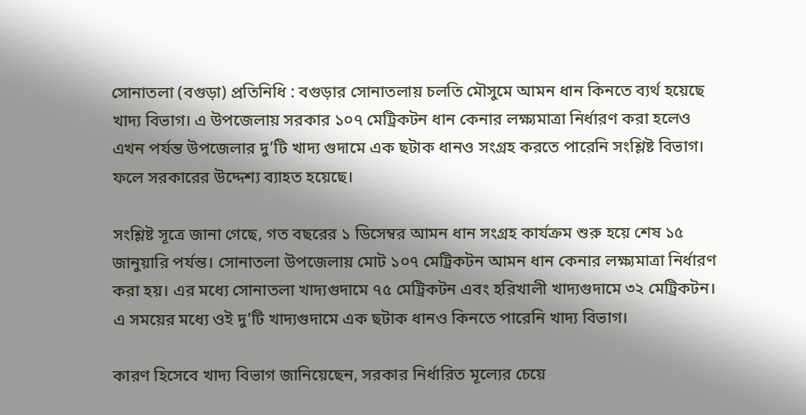সোনাতলা (বগুড়া) প্রতিনিধি : বগুড়ার সোনাতলায় চলতি মৌসুমে আমন ধান কিনতে ব্যর্থ হয়েছে খাদ্য বিভাগ। এ উপজেলায় সরকার ১০৭ মেট্রিকটন ধান কেনার লক্ষ্যমাত্রা নির্ধারণ করা হলেও এখন পর্যন্ত উপজেলার দু’টি খাদ্য গুদামে এক ছটাক ধানও সংগ্রহ করতে পারেনি সংশ্লিষ্ট বিভাগ। ফলে সরকারের উদ্দেশ্য ব্যাহত হয়েছে।

সংশ্লিষ্ট সূত্রে জানা গেছে, গত বছরের ১ ডিসেম্বর আমন ধান সংগ্রহ কার্যক্রম শুরু হয়ে শেষ ১৫ জানুয়ারি পর্যন্ত। সোনাতলা উপজেলায় মোট ১০৭ মেট্রিকটন আমন ধান কেনার লক্ষ্যমাত্রা নির্ধারণ করা হয়। এর মধ্যে সোনাতলা খাদ্যগুদামে ৭৫ মেট্রিকটন এবং হরিখালী খাদ্যগুদামে ৩২ মেট্রিকটন। এ সময়ের মধ্যে ওই দু’টি খাদ্যগুদামে এক ছটাক ধানও কিনতে পারেনি খাদ্য বিভাগ।

কারণ হিসেবে খাদ্য বিভাগ জানিয়েছেন, সরকার নির্ধারিত মূল্যের চেয়ে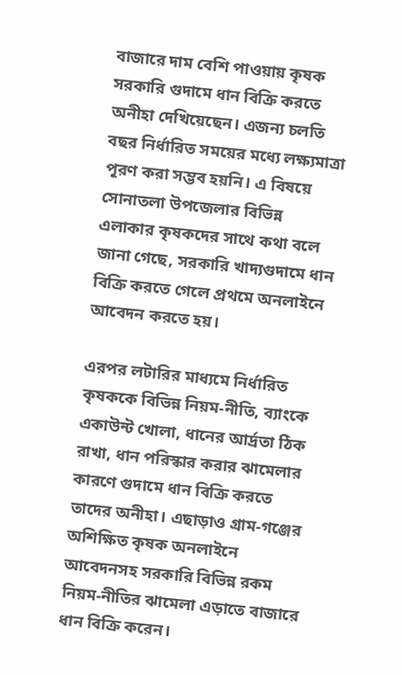বাজারে দাম বেশি পাওয়ায় কৃষক সরকারি গুদামে ধান বিক্রি করতে অনীহা দেখিয়েছেন। এজন্য চলতি বছর নির্ধারিত সময়ের মধ্যে লক্ষ্যমাত্রা পূরণ করা সম্ভব হয়নি। এ বিষয়ে সোনাতলা উপজেলার বিভিন্ন এলাকার কৃষকদের সাথে কথা বলে জানা গেছে, সরকারি খাদ্যগুদামে ধান বিক্রি করতে গেলে প্রথমে অনলাইনে আবেদন করতে হয়।

এরপর লটারির মাধ্যমে নির্ধারিত কৃষককে বিভিন্ন নিয়ম-নীতি, ব্যাংকে একাউন্ট খোলা, ধানের আর্দ্রতা ঠিক রাখা, ধান পরিস্কার করার ঝামেলার কারণে গুদামে ধান বিক্রি করতে তাদের অনীহা। এছাড়াও গ্রাম-গঞ্জের অশিক্ষিত কৃষক অনলাইনে আবেদনসহ সরকারি বিভিন্ন রকম নিয়ম-নীতির ঝামেলা এড়াতে বাজারে ধান বিক্রি করেন।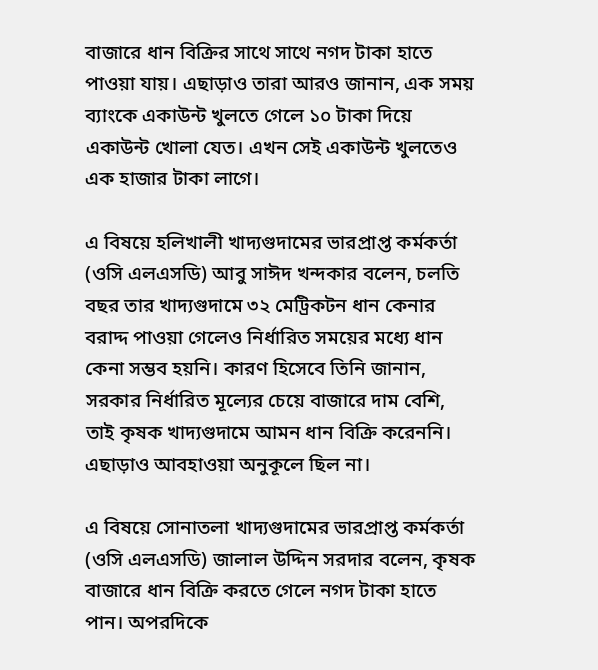বাজারে ধান বিক্রির সাথে সাথে নগদ টাকা হাতে পাওয়া যায়। এছাড়াও তারা আরও জানান, এক সময় ব্যাংকে একাউন্ট খুলতে গেলে ১০ টাকা দিয়ে একাউন্ট খোলা যেত। এখন সেই একাউন্ট খুলতেও এক হাজার টাকা লাগে।

এ বিষয়ে হলিখালী খাদ্যগুদামের ভারপ্রাপ্ত কর্মকর্তা (ওসি এলএসডি) আবু সাঈদ খন্দকার বলেন, চলতি বছর তার খাদ্যগুদামে ৩২ মেট্রিকটন ধান কেনার বরাদ্দ পাওয়া গেলেও নির্ধারিত সময়ের মধ্যে ধান কেনা সম্ভব হয়নি। কারণ হিসেবে তিনি জানান, সরকার নির্ধারিত মূল্যের চেয়ে বাজারে দাম বেশি, তাই কৃষক খাদ্যগুদামে আমন ধান বিক্রি করেননি। এছাড়াও আবহাওয়া অনুকূলে ছিল না।

এ বিষয়ে সোনাতলা খাদ্যগুদামের ভারপ্রাপ্ত কর্মকর্তা (ওসি এলএসডি) জালাল উদ্দিন সরদার বলেন, কৃষক বাজারে ধান বিক্রি করতে গেলে নগদ টাকা হাতে পান। অপরদিকে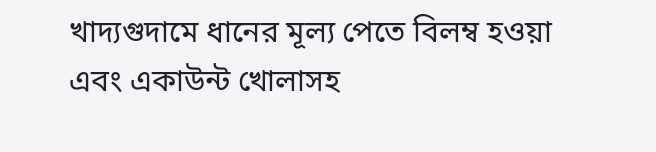খাদ্যগুদামে ধানের মূল্য পেতে বিলম্ব হওয়া এবং একাউন্ট খোলাসহ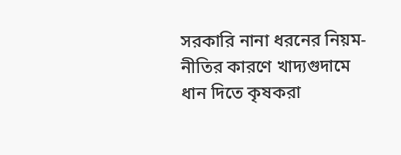সরকারি নানা ধরনের নিয়ম-নীতির কারণে খাদ্যগুদামে ধান দিতে কৃষকরা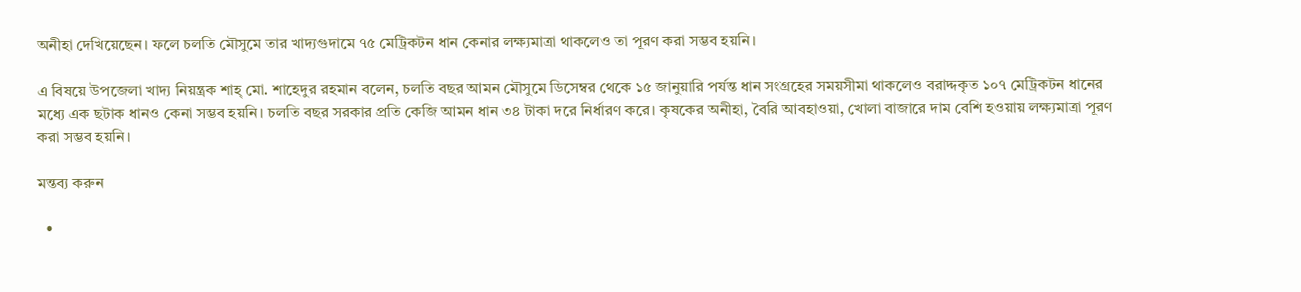অনীহা দেখিয়েছেন। ফলে চলতি মৌসুমে তার খাদ্যগুদামে ৭৫ মেট্রিকটন ধান কেনার লক্ষ্যমাত্রা থাকলেও তা পূরণ করা সম্ভব হয়নি।

এ বিষয়ে উপজেলা খাদ্য নিয়ন্ত্রক শাহ্ মো. শাহেদুর রহমান বলেন, চলতি বছর আমন মৌসুমে ডিসেম্বর থেকে ১৫ জানুয়ারি পর্যন্ত ধান সংগ্রহের সময়সীমা থাকলেও বরাদ্দকৃত ১০৭ মেট্রিকটন ধানের মধ্যে এক ছটাক ধানও কেনা সম্ভব হয়নি। চলতি বছর সরকার প্রতি কেজি আমন ধান ৩৪ টাকা দরে নির্ধারণ করে। কৃষকের অনীহা, বৈরি আবহাওয়া, খোলা বাজারে দাম বেশি হওয়ায় লক্ষ্যমাত্রা পূরণ করা সম্ভব হয়নি।

মন্তব্য করুন

  •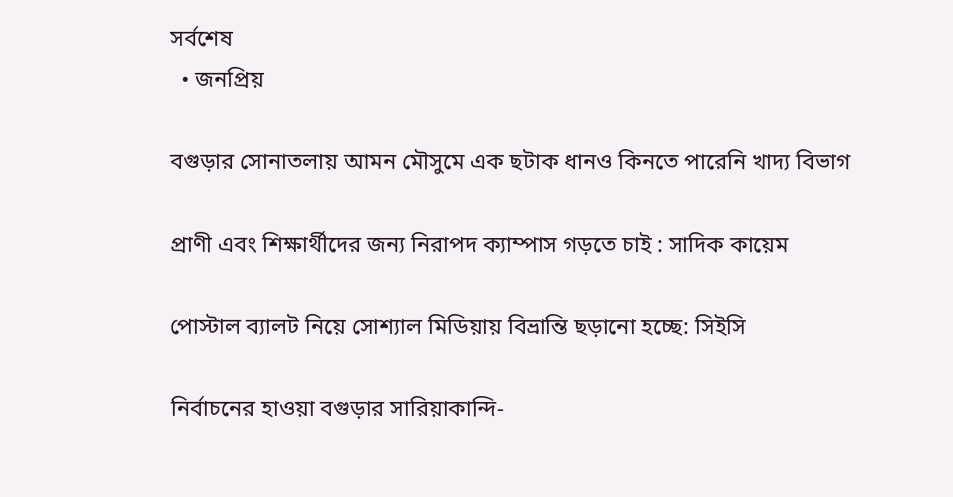সর্বশেষ
  • জনপ্রিয়

বগুড়ার সোনাতলায় আমন মৌসুমে এক ছটাক ধানও কিনতে পারেনি খাদ্য বিভাগ

প্রাণী এবং শিক্ষার্থীদের জন্য নিরাপদ ক্যাম্পাস গড়তে চাই : সাদিক কায়েম

পোস্টাল ব্যালট নিয়ে সোশ্যাল মিডিয়ায় বিভ্রান্তি ছড়ানো হচ্ছে: সিইসি

নির্বাচনের হাওয়া বগুড়ার সারিয়াকান্দি-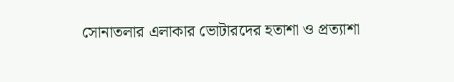সোনাতলার এলাকার ভোটারদের হতাশা ও প্রত‍্যাশা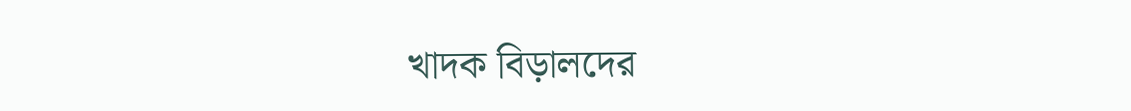খাদক বিড়ালদের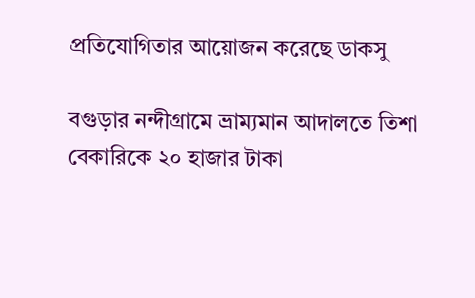প্রতিযোগিতার আয়োজন করেছে ডাকসু

বগুড়ার নন্দীগ্রামে ভ্রাম্যমান আদালতে তিশা বেকারিকে ২০ হাজার টাকা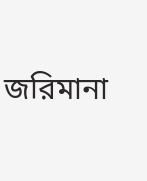জরিমানা